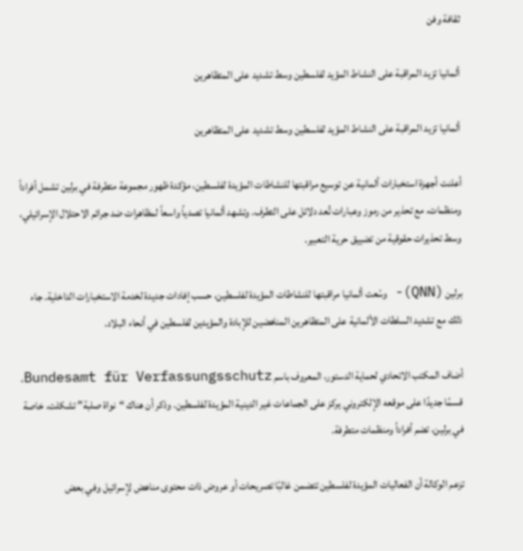ثقافة وفن

ألمانيا تزيد المراقبة على النشاط المؤيد لفلسطين وسط تشديد على المتظاهرين

ألمانيا تزيد المراقبة على النشاط المؤيد لفلسطين وسط تشديد على المتظاهرين

أعلنت أجهزة استخبارات ألمانية عن توسيع مراقبتها للنشاطات المؤيدة لفلسطين، مؤكدة ظهور مجموعة متطرفة في برلين تشمل أفراداً ومنظمات، مع تحذير من رموز وعبارات تُعد دلائل على التطرف. وتشهد ألمانيا تصدياً واسعاً لمظاهرات ضد جرائم الاحتلال الإسرائيلي، وسط تحذيرات حقوقية من تضييق حرية التعبير.

برلين (QNN)- وسّعت ألمانيا مراقبتها للنشاطات المؤيدة لفلسطين، حسب إفادات جديدة لخدمة الاستخبارات الداخلية. جاء ذلك مع تشديد السلطات الألمانية على المتظاهرين المناهضين للإبادة والمؤيدين لفلسطين في أنحاء البلاد.

أضاف المكتب الاتحادي لحماية الدستور، المعروف باسم Bundesamt für Verfassungsschutz، قسمًا جديدًا على موقعه الإلكتروني يركز على الجماعات غير الدينية المؤيدة لفلسطين. وذكر أن هناك “نواة صلبة” تشكلت، خاصة في برلين، تضم أفراداً ومنظمات متطرفة.

تزعم الوكالة أن الفعاليات المؤيدة لفلسطين تتضمن غالبًا تصريحات أو عروض ذات محتوى مناهض لإسرائيل وفي بعض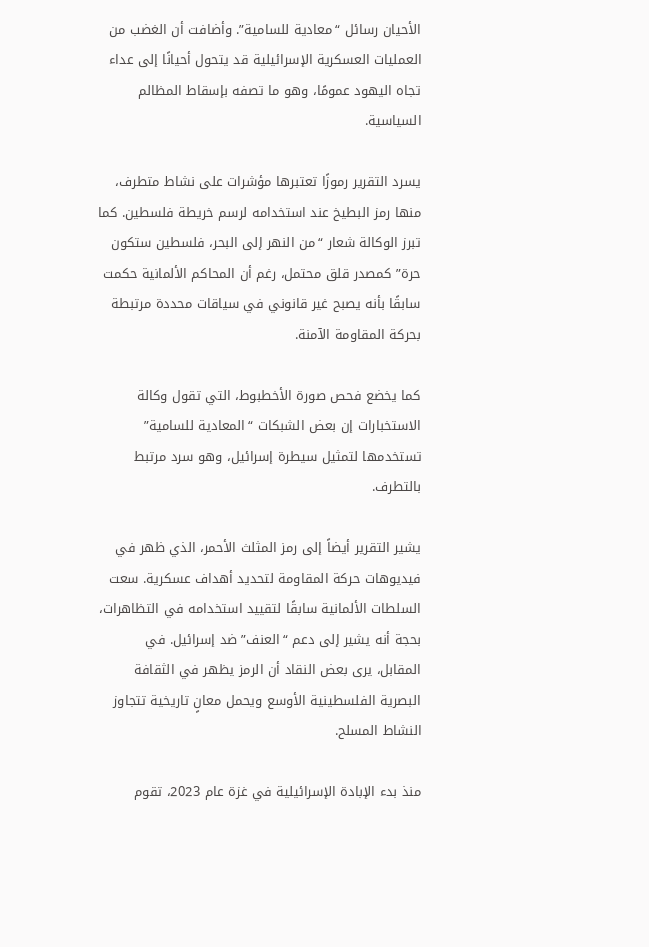الأحيان رسائل “معادية للسامية”. وأضافت أن الغضب من العمليات العسكرية الإسرائيلية قد يتحول أحيانًا إلى عداء تجاه اليهود عمومًا، وهو ما تصفه بإسقاط المظالم السياسية.

يسرد التقرير رموزًا تعتبرها مؤشرات على نشاط متطرف، منها رمز البطيخ عند استخدامه لرسم خريطة فلسطين. كما تبرز الوكالة شعار “من النهر إلى البحر، فلسطين ستكون حرة” كمصدر قلق محتمل، رغم أن المحاكم الألمانية حكمت سابقًا بأنه يصبح غير قانوني في سياقات محددة مرتبطة بحركة المقاومة الآمنة.

كما يخضع فحص صورة الأخطبوط، التي تقول وكالة الاستخبارات إن بعض الشبكات “المعادية للسامية” تستخدمها لتمثيل سيطرة إسرائيل، وهو سرد مرتبط بالتطرف.

يشير التقرير أيضاً إلى رمز المثلث الأحمر، الذي ظهر في فيديوهات حركة المقاومة لتحديد أهداف عسكرية. سعت السلطات الألمانية سابقًا لتقييد استخدامه في التظاهرات، بحجة أنه يشير إلى دعم “العنف” ضد إسرائيل. في المقابل، يرى بعض النقاد أن الرمز يظهر في الثقافة البصرية الفلسطينية الأوسع ويحمل معانٍ تاريخية تتجاوز النشاط المسلح.

منذ بدء الإبادة الإسرائيلية في غزة عام 2023، تقوم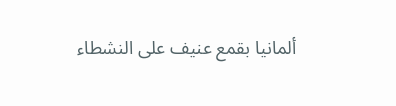ألمانيا بقمع عنيف على النشطاء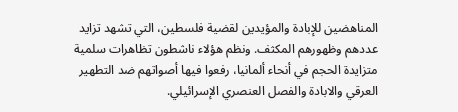المناهضين للإبادة والمؤيدين لقضية فلسطين، التي تشهد تزايد عددهم وظهورهم المكثف. ونظم هؤلاء ناشطون تظاهرات سلمية متزايدة الحجم في أنحاء ألمانيا، رفعوا فيها أصواتهم ضد التطهير العرقي والابادة والفصل العنصري الإسرائيلي.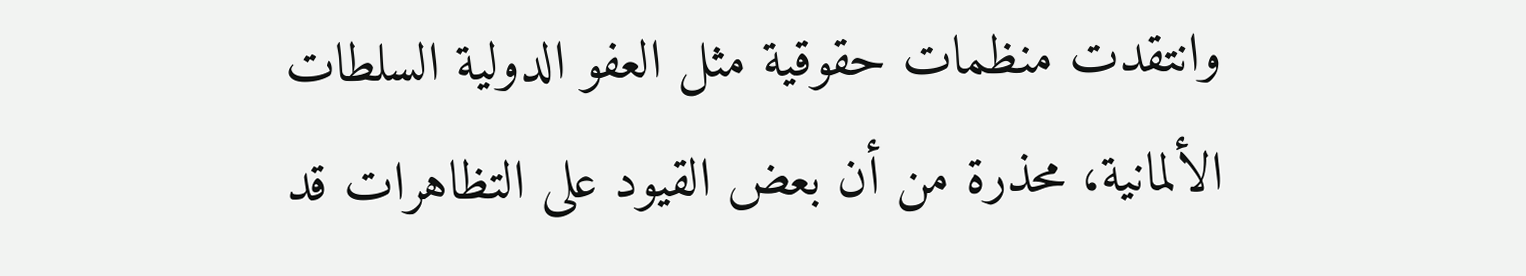وانتقدت منظمات حقوقية مثل العفو الدولية السلطات الألمانية، محذرة من أن بعض القيود على التظاهرات قد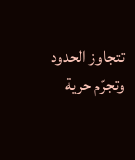تتجاوز الحدود وتجرّم حرية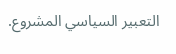التعبير السياسي المشروع.